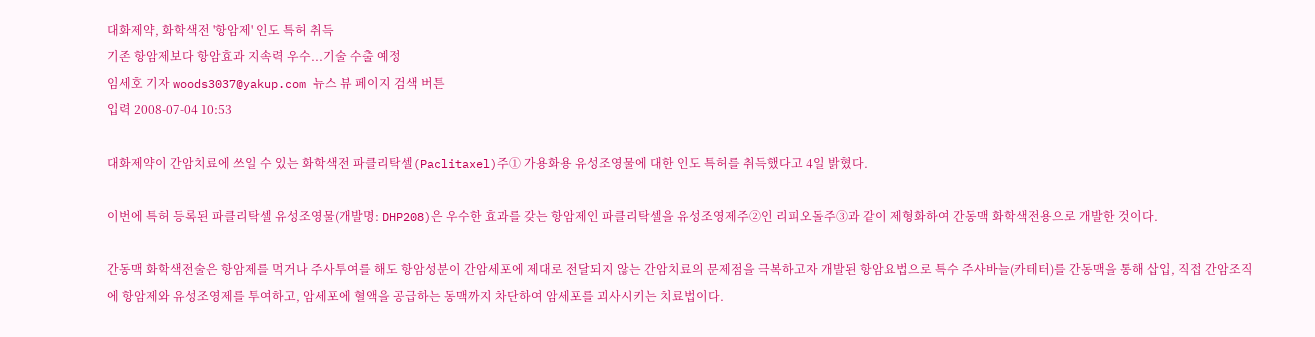대화제약, 화학색전 '항암제' 인도 특허 취득
기존 항암제보다 항암효과 지속력 우수...기술 수출 예정
임세호 기자 woods3037@yakup.com 뉴스 뷰 페이지 검색 버튼
입력 2008-07-04 10:53

대화제약이 간암치료에 쓰일 수 있는 화학색전 파클리탁셀(Paclitaxel)주① 가용화용 유성조영물에 대한 인도 특허를 취득했다고 4일 밝혔다.

이번에 특허 등록된 파클리탁셀 유성조영물(개발명: DHP208)은 우수한 효과를 갖는 항암제인 파클리탁셀을 유성조영제주②인 리피오돌주③과 같이 제형화하여 간동맥 화학색전용으로 개발한 것이다.

간동맥 화학색전술은 항암제를 먹거나 주사투여를 해도 항암성분이 간암세포에 제대로 전달되지 않는 간암치료의 문제점을 극복하고자 개발된 항암요법으로 특수 주사바늘(카테터)를 간동맥을 통해 삽입, 직접 간암조직에 항암제와 유성조영제를 투여하고, 암세포에 혈액을 공급하는 동맥까지 차단하여 암세포를 괴사시키는 치료법이다.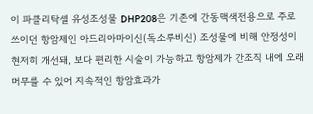이 파클리탁셀 유성조성물 DHP208은 기존에 간동맥색전용으로 주로 쓰이던 항암제인 아드리아마이신(독소루비신) 조성물에 비해 안정성이 현저히 개선돼, 보다 편리한 시술이 가능하고 항암제가 간조직 내에 오래 머무를 수 있어 지속적인 항암효과가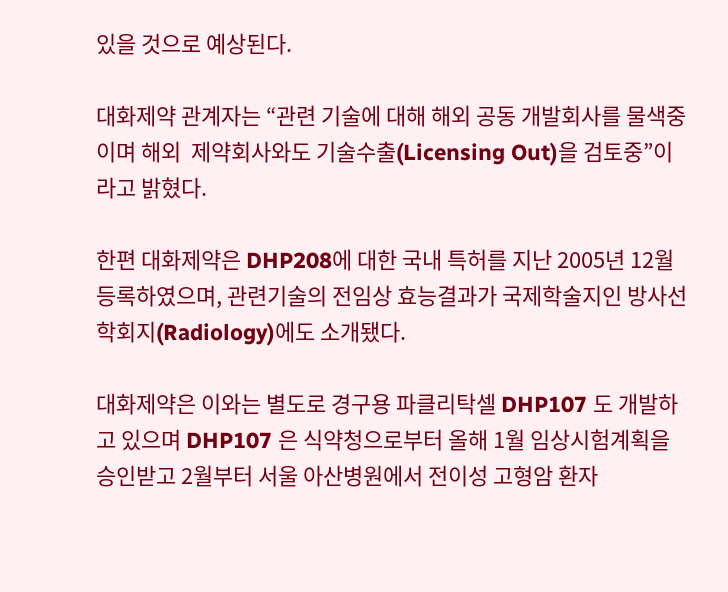있을 것으로 예상된다.

대화제약 관계자는 “관련 기술에 대해 해외 공동 개발회사를 물색중이며 해외  제약회사와도 기술수출(Licensing Out)을 검토중”이라고 밝혔다.

한편 대화제약은 DHP208에 대한 국내 특허를 지난 2005년 12월 등록하였으며, 관련기술의 전임상 효능결과가 국제학술지인 방사선학회지(Radiology)에도 소개됐다.

대화제약은 이와는 별도로 경구용 파클리탁셀 DHP107 도 개발하고 있으며 DHP107 은 식약청으로부터 올해 1월 임상시험계획을 승인받고 2월부터 서울 아산병원에서 전이성 고형암 환자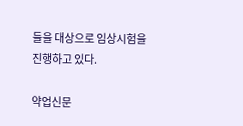들을 대상으로 임상시험을 진행하고 있다.

약업신문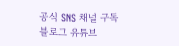공식 SNS 채널 구독
블로그 유튜브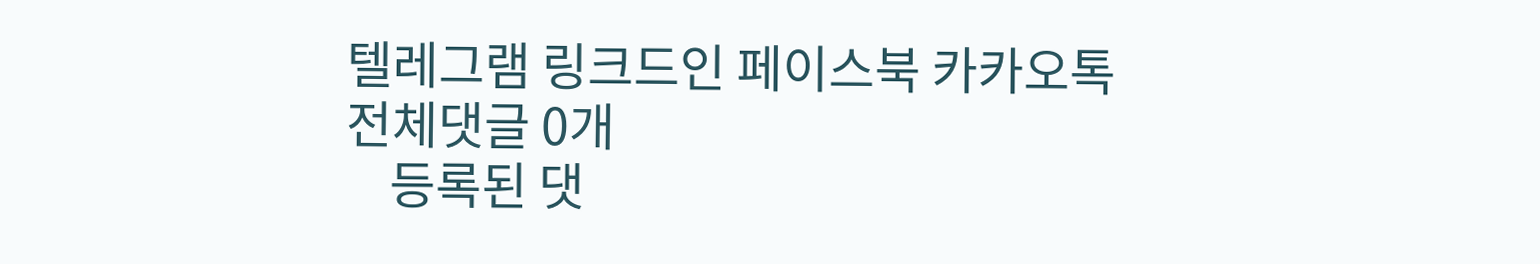텔레그램 링크드인 페이스북 카카오톡
전체댓글 0개
    등록된 댓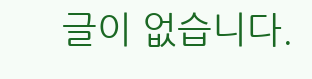글이 없습니다.